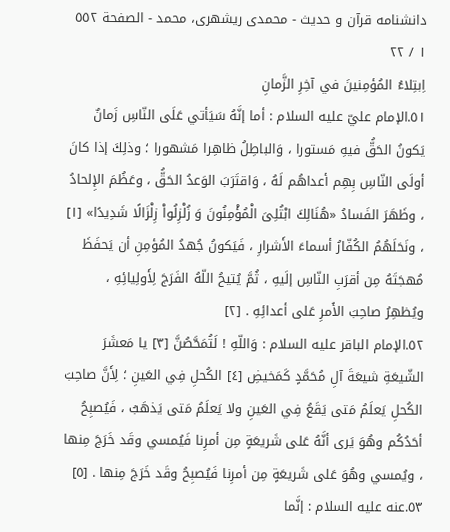دانشنامه قرآن و حديث - محمدی ریشهری، محمد - الصفحة ٥٥٢
١ / ٢٢
اِبتِلاءُ المُؤمِنينَ في آخِرِ الزَّمانِ
٥١.الإمام عليّ عليه السلام : أما إنَّهُ سَيَأتي عَلَى النّاسِ زَمانٌ يَكونُ الحَقُّ فيهِ مَستورا ، وَالباطِلُ ظاهِرا مَشهورا ؛ وذلِكَ إذا كانَ أولَى النّاسِ بِهِم أعداهُم لَهُ ، وَاقتَرَبَ الوَعدُ الحَقُّ ، وعَظُمَ الإِلحادُ ، وظَهَرَ الفَسادُ «هُنَالِكَ ابْتُلِىَ الْمُؤْمِنُونَ وَ زُلْزِلُواْ زِلْزَالًا شَدِيدًا» [١] ، ونَحَلَهُمُ الكُفّارُ أسماءَ الأَشرارِ ، فَيَكونُ جُهدُ المُؤمِنِ أن يَحفَظَ مُهجَتَهُ مِن أقرَبِ النّاسِ إلَيهِ ، ثُمَّ يُتيحُ اللّهُ الفَرَجَ لِأَولِيائِهِ ، ويُظهِرُ صاحِبَ الأَمرِ عَلى أعدائِهِ . [٢]
٥٢.الإمام الباقر عليه السلام : وَاللّهِ ! لَتُمَحَّصُنَّ [٣] يا مَعشَرَ الشّيعَةِ شيعَةَ آلِ مُحَمَّدٍ كَمَخيضِ [٤] الكُحلِ فِي العَينِ ؛ لِأَنَّ صاحِبَ الكُحلِ يَعلَمُ مَتى يَقَعُ فِي العَينِ ولا يَعلَمُ مَتى يَذهَبُ ، فَيُصبِحُ أحَدُكُم وهُوَ يَرى أنَّهُ عَلى شَريعَةٍ مِن أمرِنا فَيُمسي وقَد خَرَجَ مِنها ، ويُمسي وهُوَ عَلى شَريعَةٍ مِن أمرِنا فَيُصبِحُ وقَد خَرَجَ مِنها . [٥]
٥٣.عنه عليه السلام : إنَّما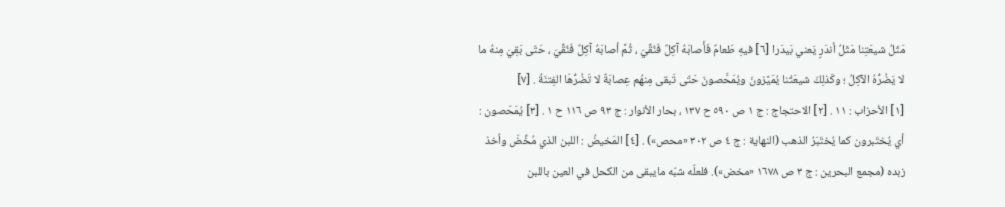مَثَلُ شيعَتِنا مَثَلُ أندَرٍ يَعني بَيدَرا [٦] فيهِ طَعامٌ فَأَصابَهُ آكِلٌ فَنُقِّيَ ، ثُمَّ أصابَهُ آكِلٌ فَنُقِّيَ ، حَتّى بَقِيَ مِنهُ ما لا يَضُرُّهُ الآكِلُ ؛ وكَذلِكَ شيعَتُنا يُمَيَّزونَ ويُمَحَّصونَ حَتّى تَبقى مِنهُم عِصابَةٌ لا تَضُرُّهَا الفِتنَةُ . [٧]
[١] الأحزاب : ١١ . [٢] الاحتجاج : ج ١ ص ٥٩٠ ح ١٣٧ ، بحار الأنوار : ج ٩٣ ص ١١٦ ح ١ . [٣] يُمَحّصون : أي يُختَبرون كما يُختَبَرُ الذهب (النهاية : ج ٤ ص ٣٠٢ «محص») . [٤] المَخيضُ : اللبن الذي مُخِّضَ واُخذ زبده (مجمع البحرين : ج ٣ ص ١٦٧٨ «مخض»). فلعلّه شبّه مايبقى من الكحل في العين باللبن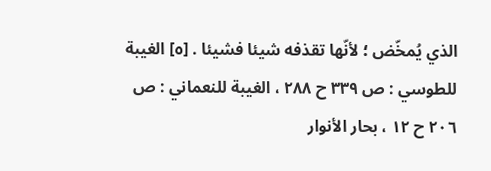الذي يُمخّض ؛ لأنّها تقذفه شيئا فشيئا . [٥] الغيبة للطوسي : ص ٣٣٩ ح ٢٨٨ ، الغيبة للنعماني : ص ٢٠٦ ح ١٢ ، بحار الأنوار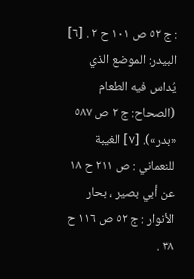: ج ٥٢ ص ١٠١ ح ٢ . [٦] البيدر: الموضع الذي يُداس فيه الطعام (الصحاح: ج ٢ ص ٥٨٧ «بدر»). [٧] الغيبة للنعماني : ص ٢١١ ح ١٨ عن أبي بصير ، بحار الأنوار : ج ٥٢ ص ١١٦ ح ٣٨ .